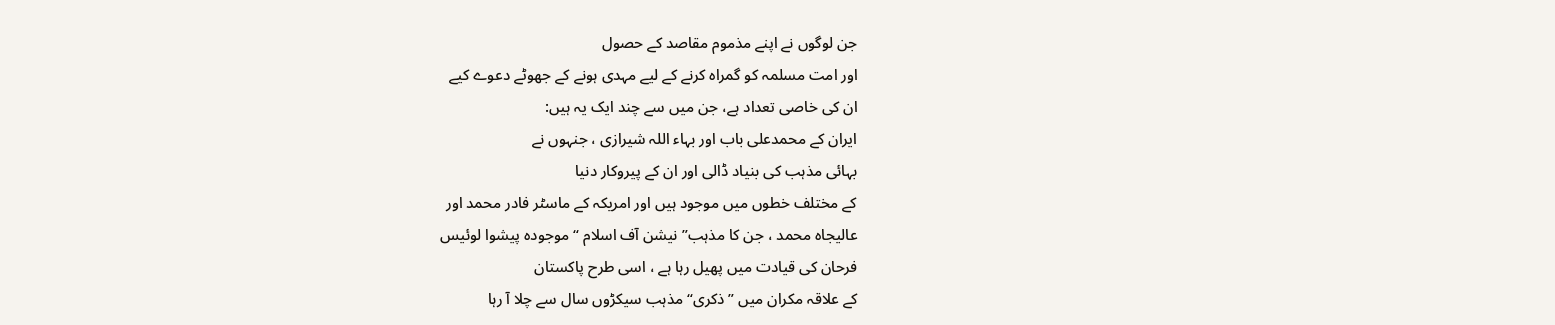جن لوگوں نے اپنے مذموم مقاصد کے حصول
اور امت مسلمہ کو گمراہ کرنے کے لیے مہدی ہونے کے جھوٹے دعوے کیے
ان کی خاصی تعداد ہے، جن میں سے چند ایک یہ ہیں:
ایران کے محمدعلی باب اور بہاء اللہ شیرازی ، جنہوں نے
بہائی مذہب کی بنیاد ڈالی اور ان کے پیروکار دنیا
کے مختلف خطوں میں موجود ہیں اور امریکہ کے ماسٹر فادر محمد اور
عالیجاہ محمد ، جن کا مذہب” نیشن آف اسلام “ موجودہ پیشوا لوئیس
فرحان کی قیادت میں پھیل رہا ہے ، اسی طرح پاکستان
کے علاقہ مکران میں ”ذکری“ مذہب سیکڑوں سال سے چلا آ رہا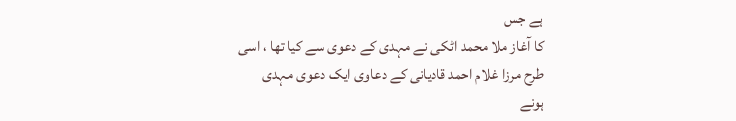ہے جس
کا آغاز ملا محمد اٹکی نے مہدی کے دعوی سے کیا تھا ، اسی
طرح مرزا غلام احمد قادیانی کے دعاوی ایک دعوی مہدی
ہونے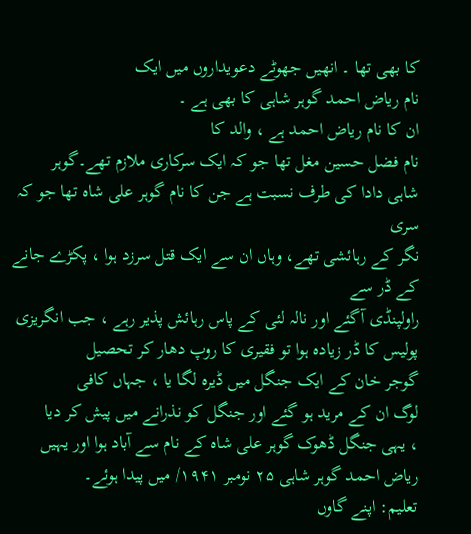کا بھی تھا ۔ انھیں جھوٹے دعویداروں میں ایک
نام ریاض احمد گوہر شاہی کا بھی ہے ۔
ان کا نام ریاض احمد ہے ، والد کا
نام فضل حسین مغل تھا جو کہ ایک سرکاری ملازم تھے۔گوہر
شاہی دادا کی طرف نسبت ہے جن کا نام گوہر علی شاہ تھا جو کہ سری
نگر کے رہائشی تھے، وہاں ان سے ایک قتل سرزد ہوا ، پکڑے جانے کے ڈر سے
راولپنڈی آگئے اور نالہ لئی کے پاس رہائش پذیر رہے ، جب انگریزی
پولیس کا ڈر زیادہ ہوا تو فقیری کا روپ دھار کر تحصیل
گوجر خان کے ایک جنگل میں ڈیرہ لگا یا ، جہاں کافی
لوگ ان کے مرید ہو گئے اور جنگل کو نذرانے میں پیش کر دیا
، یہی جنگل ڈھوک گوہر علی شاہ کے نام سے آباد ہوا اور یہیں
ریاض احمد گوہر شاہی ۲۵ نومبر ۱۹۴۱/ میں پیدا ہوئے۔
تعلیم: اپنے گاوں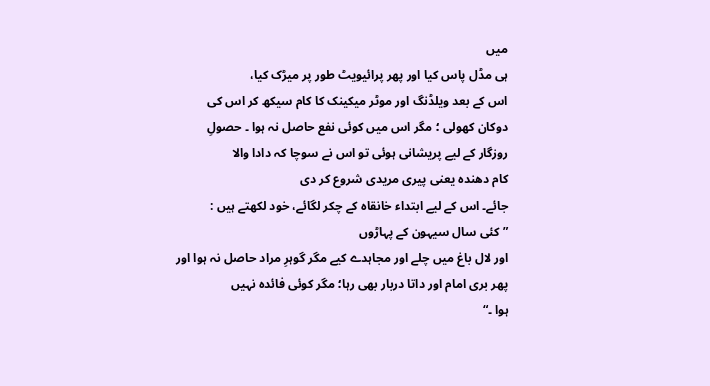میں
ہی مڈل پاس کیا اور پھر پرائیویٹ طور پر میڑک کیا،
اس کے بعد ویلڈنگ اور موٹر میکینک کا کام سیکھ کر اس کی
دوکان کھولی ؛ مگر اس میں کوئی نفع حاصل نہ ہوا ۔ حصولِ
روزگار کے لیے پریشانی ہوئی تو اس نے سوچا کہ دادا والا
کام دھندہ یعنی پیری مریدی شروع کر دی
جائے۔ اس کے لیے ابتداء خانقاہ کے چکر لگائے، خود لکھتے ہیں :
”کئی سال سیہون کے پہاڑوں
اور لال باغ میں چلے اور مجاہدے کیے مگر گوہرِ مراد حاصل نہ ہوا اور
پھر بری امام اور داتا دربار بھی رہا؛ مگر کوئی فائدہ نہیں
ہوا ۔“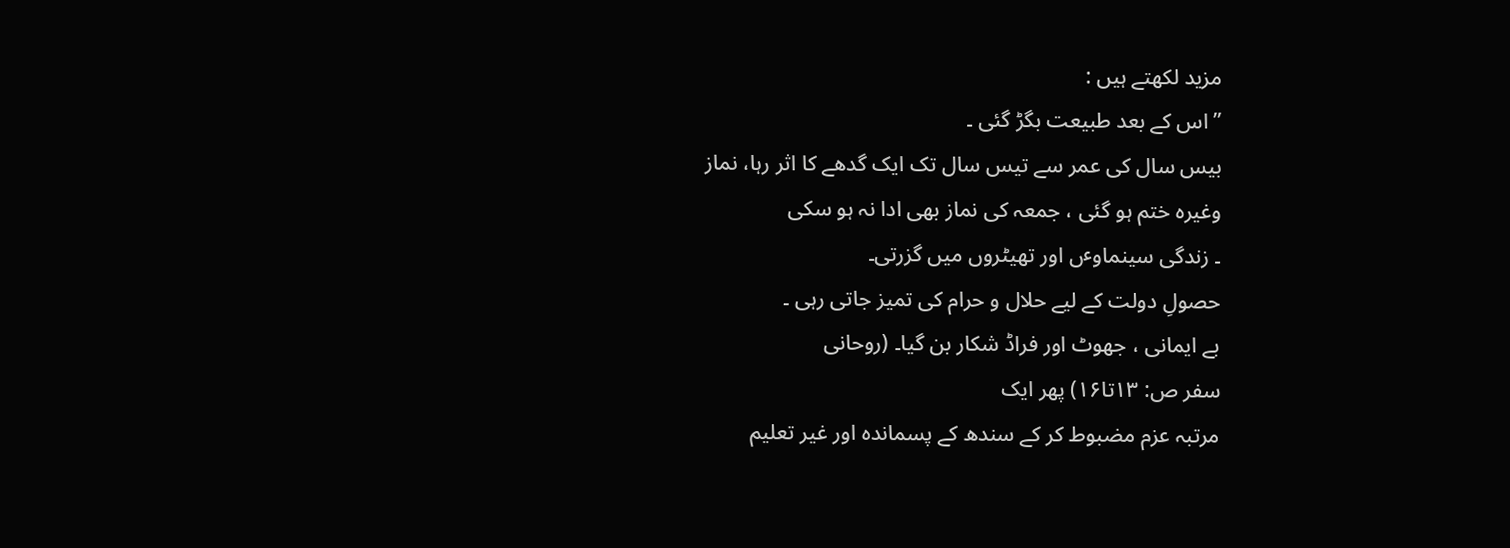مزید لکھتے ہیں :
” اس کے بعد طبیعت بگڑ گئی ۔
بیس سال کی عمر سے تیس سال تک ایک گدھے کا اثر رہا، نماز
وغیرہ ختم ہو گئی ، جمعہ کی نماز بھی ادا نہ ہو سکی
۔ زندگی سینماوٴں اور تھیٹروں میں گزرتی۔
حصولِ دولت کے لیے حلال و حرام کی تمیز جاتی رہی ۔
بے ایمانی ، جھوٹ اور فراڈ شکار بن گیا۔ (روحانی
سفر ص: ۱۳تا۱۶) پھر ایک
مرتبہ عزم مضبوط کر کے سندھ کے پسماندہ اور غیر تعلیم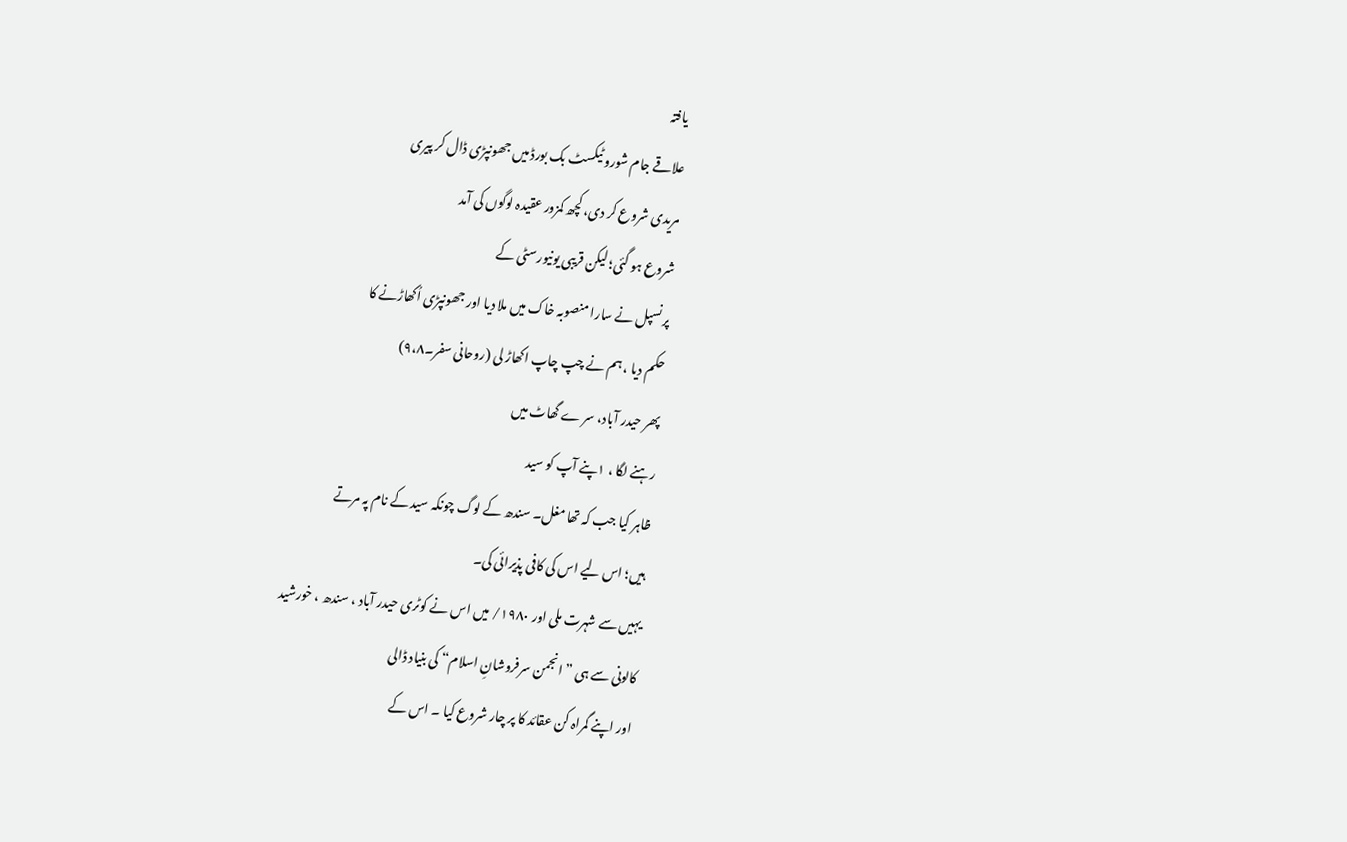یافتہ
علاقے جام شورو ٹیکسٹ بک بورڈ میں جھونپڑی ڈال کر پیری
مریدی شروع کر دی، کچھ کمزور عقیدہ لوگوں کی آمد
شروع ہو گئی؛ لیکن قریبی یونیورسٹی کے
پرنسپل نے سارا منصوبہ خاک میں ملا دیا اور جھونپڑی اُکھاڑنے کا
حکم دیا ، ہم نے چپ چاپ اکھاڑ لی (روحانی سفر۔۹،۸)
پھر حیدر آباد، سر ے گھاٹ میں
رہنے لگا ، ۱پنے آپ کو سید
ظاہر کیا جب کہ تھا مغل۔ سندھ کے لوگ چونکہ سید کے نام پہ مرتے
ہیں؛ اس لیے اس کی کافی پذیرائی کی۔
یہیں سے شہرت ملی اور ۱۹۸۰/ میں اس نے کوٹری حیدر آباد ، سندھ ، خورشید
کالونی سے ہی ”انجمن سرفروشانِ اسلام“ کی بنیاد ڈالی
اور اپنے گمراہ کن عقائد کا پر چار شروع کیا ۔ اس کے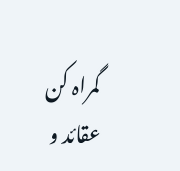گمراہ کن عقائد و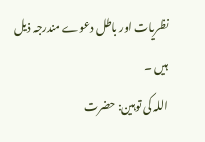نظریات اور باطل دعوے مندرجہ ذیل ہیں ۔
اللہ کی توہین: حضرت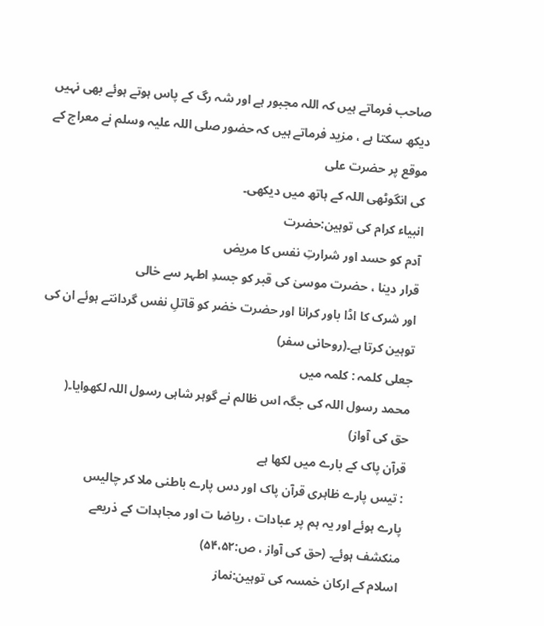صاحب فرماتے ہیں کہ اللہ مجبور ہے اور شہ رگ کے پاس ہوتے ہوئے بھی نہیں
دیکھ سکتا ہے ، مزید فرماتے ہیں کہ حضور صلی اللہ علیہ وسلم نے معراج کے
موقع پر حضرت علی
کی انگوٹھی اللہ کے ہاتھ میں دیکھی۔
انبیاء کرام کی توہین:حضرت
آدم کو حسد اور شرارتِ نفس کا مریض
قرار دینا ، حضرت موسیٰ کی قبر کو جسدِ اطہر سے خالی
اور شرک کا اڈا باور کرانا اور حضرت خضر کو قاتلِ نفس گردانتے ہوئے ان کی
توہین کرتا ہے۔(روحانی سفر)
جعلی کلمہ : کلمہ میں
محمد رسول اللہ کی جگہ اس ظالم نے گوہر شاہی رسول اللہ لکھوایا۔(
حق کی آواز)
قرآن پاک کے بارے میں لکھا ہے
: تیس پارے ظاہری قرآن پاک اور دس پارے باطنی ملا کر چالیس
پارے ہوئے اور یہ ہم پر عبادات ، ریاضا ت اور مجاہدات کے ذریعے
منکشف ہوئے۔ (حق کی آواز ، ص:۵۴،۵۲)
اسلام کے ارکان خمسہ کی توہین:نماز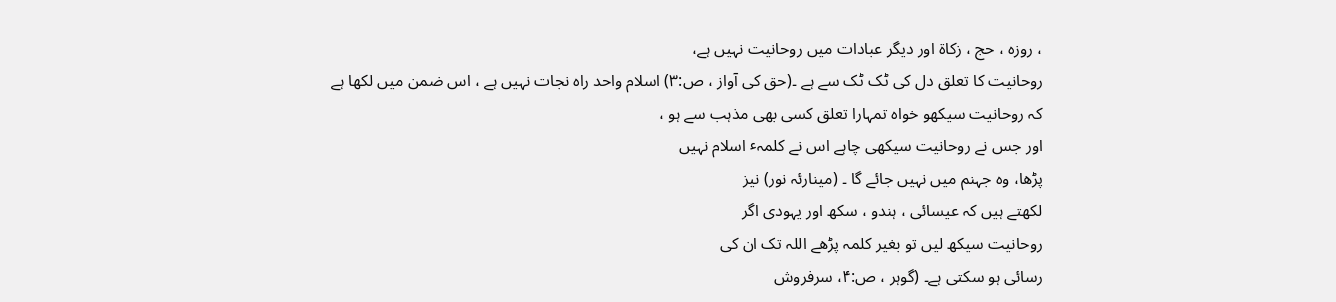، روزہ ، حج ، زکاة اور دیگر عبادات میں روحانیت نہیں ہے،
روحانیت کا تعلق دل کی ٹک ٹک سے ہے ۔(حق کی آواز ، ص:۳) اسلام واحد راہ نجات نہیں ہے ، اس ضمن میں لکھا ہے
کہ روحانیت سیکھو خواہ تمہارا تعلق کسی بھی مذہب سے ہو ،
اور جس نے روحانیت سیکھی چاہے اس نے کلمہٴ اسلام نہیں
پڑھا، وہ جہنم میں نہیں جائے گا ۔ (مینارئہ نور) نیز
لکھتے ہیں کہ عیسائی ، ہندو ، سکھ اور یہودی اگر
روحانیت سیکھ لیں تو بغیر کلمہ پڑھے اللہ تک ان کی
رسائی ہو سکتی ہے۔ (گوہر ، ص:۴، سرفروش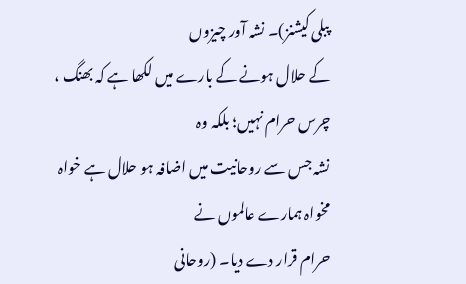پبلی کیشنز)۔ نشہ آور چیزوں
کے حلال ہونے کے بارے میں لکھا ہے کہ بھنگ ، چرس حرام نہیں؛ بلکہ وہ
نشہ جس سے روحانیت میں اضافہ ہو حلال ہے خواہ مخواہ ہمارے عالموں نے
حرام قرار دے دیا۔ (روحانی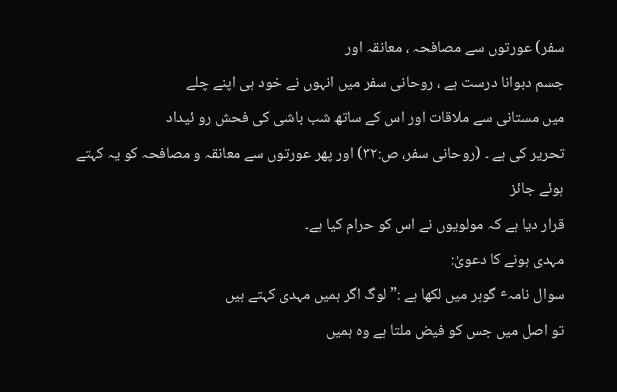سفر) عورتوں سے مصافحہ ، معانقہ اور
جسم دبوانا درست ہے ، روحانی سفر میں انہوں نے خود ہی اپنے چلے
میں مستانی سے ملاقات اور اس کے ساتھ شب باشی کی فحش رو ئیداد
تحریر کی ہے ۔ (روحانی سفر، ص:۳۲) اور پھر عورتوں سے معانقہ و مصافحہ کو یہ کہتے ہوئے جائز
قرار دیا ہے کہ مولویوں نے اس کو حرام کیا ہے۔
مہدی ہونے کا دعویٰ:
سوال نامہٴ گوہر میں لکھا ہے :” لوگ اگر ہمیں مہدی کہتے ہیں
تو اصل میں جس کو فیض ملتا ہے وہ ہمیں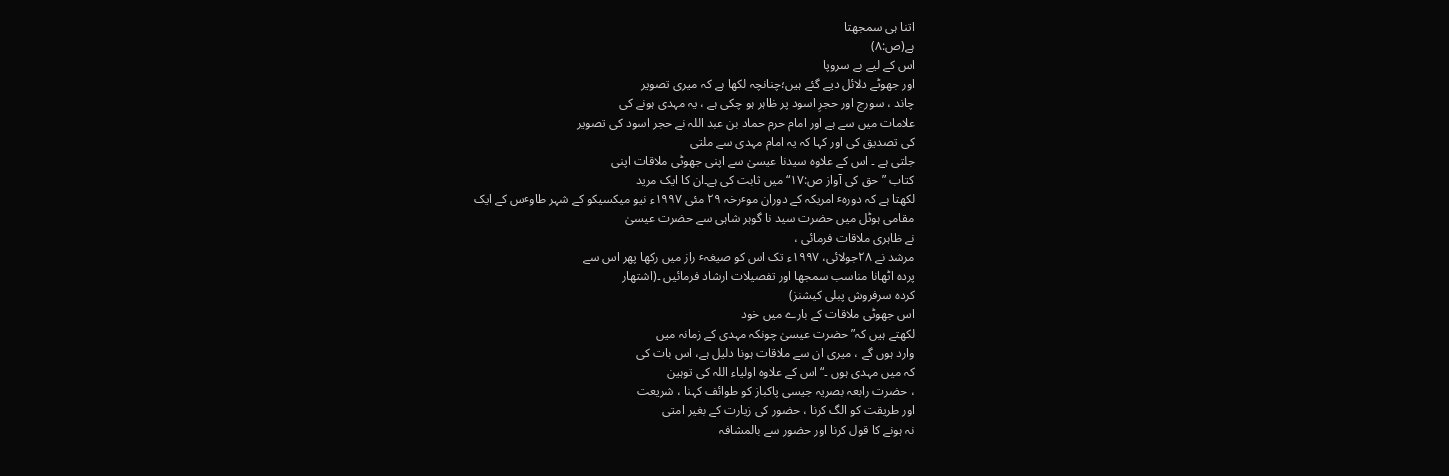اتنا ہی سمجھتا
ہے(ص:۸)
اس کے لیے بے سروپا
اور جھوٹے دلائل دیے گئے ہیں؛چنانچہ لکھا ہے کہ میری تصویر
چاند ، سورج اور حجرِ اسود پر ظاہر ہو چکی ہے ، یہ مہدی ہونے کی
علامات میں سے ہے اور امام حرم حماد بن عبد اللہ نے حجر اسود کی تصویر
کی تصدیق کی اور کہا کہ یہ امام مہدی سے ملتی
جلتی ہے ۔ اس کے علاوہ سیدنا عیسیٰ سے اپنی جھوٹی ملاقات اپنی
کتاب ”حق کی آواز ص:۱۷“ میں ثابت کی ہے۔ان کا ایک مرید
لکھتا ہے کہ دورہٴ امریکہ کے دوران موٴرخہ ۲۹ مئی ۱۹۹۷ء نیو میکسیکو کے شہر طاوٴس کے ایک
مقامی ہوٹل میں حضرت سید نا گوہر شاہی سے حضرت عیسیٰ
نے ظاہری ملاقات فرمائی ،
مرشد نے ۲۸جولائی، ۱۹۹۷ء تک اس کو صیغہٴ راز میں رکھا پھر اس سے
پردہ اٹھانا مناسب سمجھا اور تفصیلات ارشاد فرمائیں ۔(اشتھار
کردہ سرفروش پبلی کیشنز)
اس جھوٹی ملاقات کے بارے میں خود
لکھتے ہیں کہ” حضرت عیسیٰ چونکہ مہدی کے زمانہ میں
وارد ہوں گے ، میری ان سے ملاقات ہونا دلیل ہے، اس بات کی
کہ میں مہدی ہوں ۔“ اس کے علاوہ اولیاء اللہ کی توہین
، حضرت رابعہ بصریہ جیسی پاکباز کو طوائف کہنا ، شریعت
اور طریقت کو الگ کرنا ، حضور کی زیارت کے بغیر امتی
نہ ہونے کا قول کرنا اور حضور سے بالمشافہ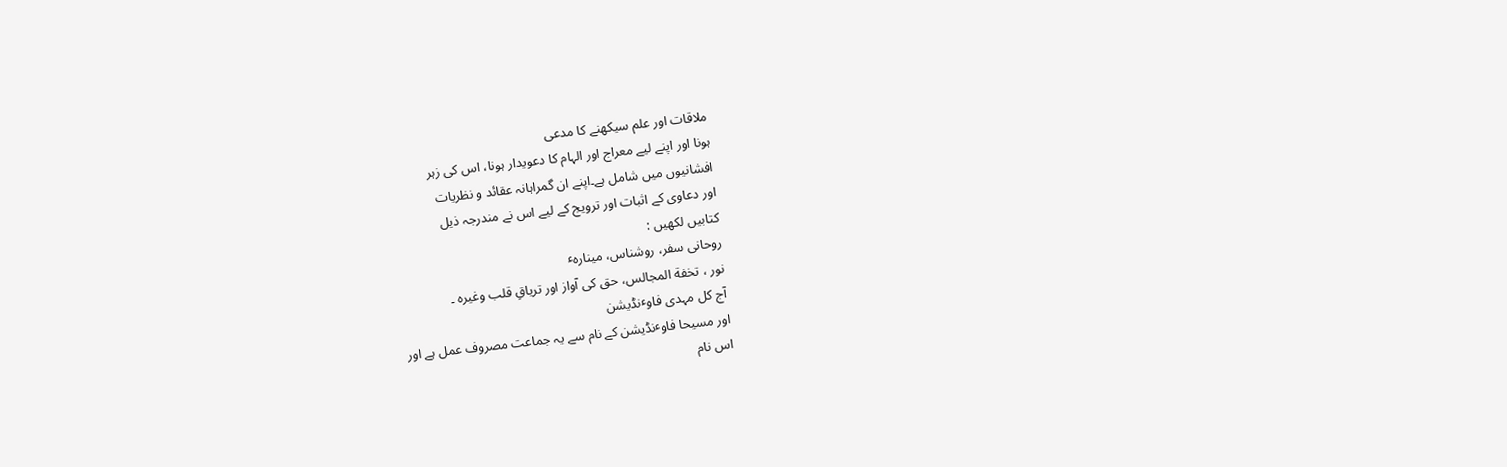ملاقات اور علم سیکھنے کا مدعی
ہونا اور اپنے لیے معراج اور الہام کا دعویدار ہونا، اس کی زہر
افشانیوں میں شامل ہے۔اپنے ان گمراہانہ عقائد و نظریات
اور دعاوی کے اثبات اور ترویج کے لیے اس نے مندرجہ ذیل
کتابیں لکھیں :
روحانی سفر، روشناس، مینارہٴ
نور ، تخفة المجالس، حق کی آواز اور تریاقِ قلب وغیرہ ۔
آج کل مہدی فاوٴنڈیشن
اور مسیحا فاوٴنڈیشن کے نام سے یہ جماعت مصروف عمل ہے اور
اس نام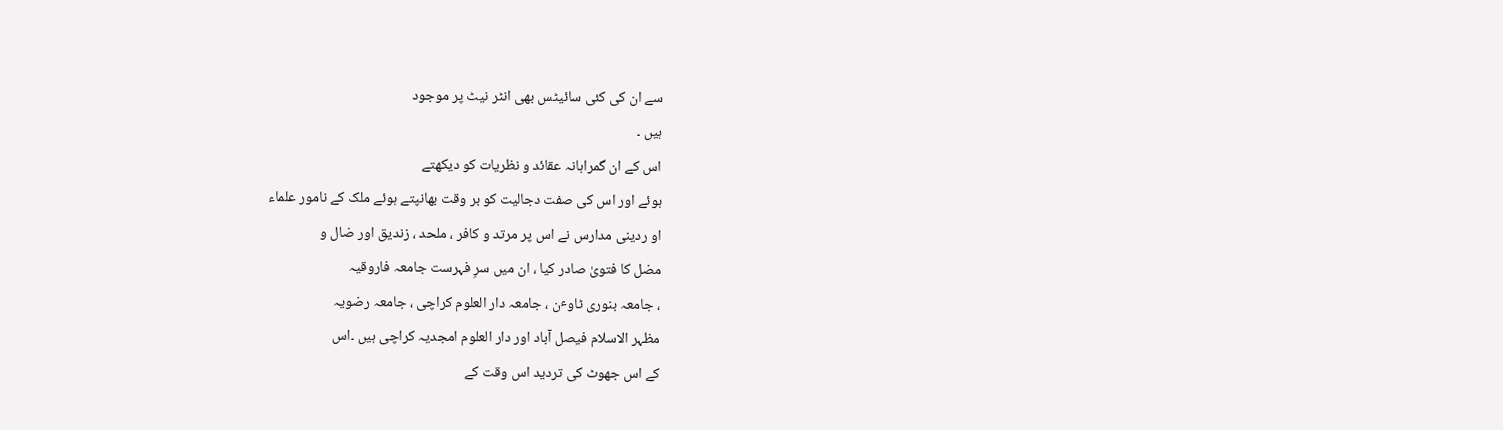سے ان کی کئی سائیٹس بھی انٹر نیٹ پر موجود
ہیں ۔
اس کے ان گمراہانہ عقائد و نظریات کو دیکھتے
ہوئے اور اس کی صفت دجالیت کو بر وقت بھانپتے ہوئے ملک کے نامور علماء
او ردینی مدارس نے اس پر مرتد و کافر ، ملحد ، زندیق اور ضال و
مضل کا فتویٰ صادر کیا ، ان میں سرِ فہرست جامعہ فاروقیہ
، جامعہ بنوری ٹاوٴن ، جامعہ دار العلوم کراچی ، جامعہ رضویہ
مظہر الاسلام فیصل آباد اور دار العلوم امجدیہ کراچی ہیں ۔اس
کے اس جھوٹ کی تردید اس وقت کے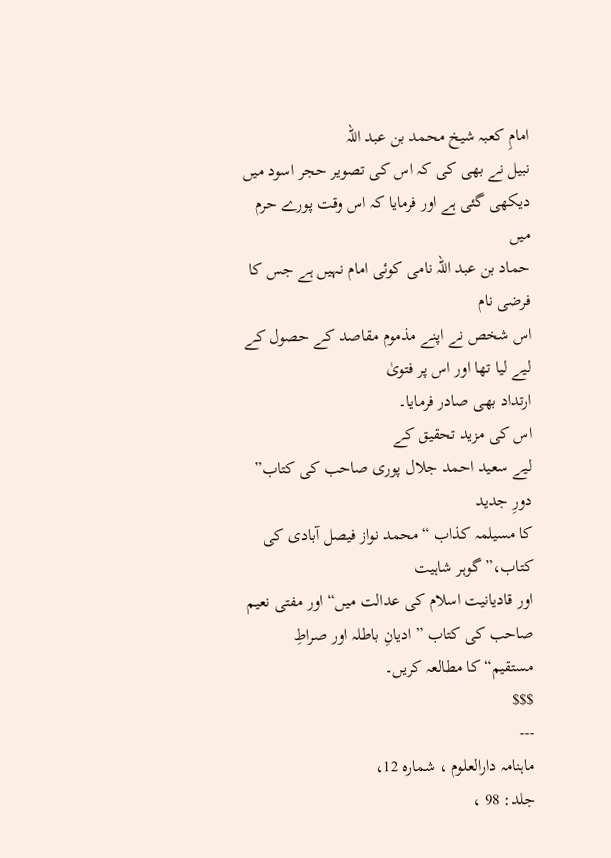امامِ کعبہ شیخ محمد بن عبد اللہ
نبیل نے بھی کی کہ اس کی تصویر حجر اسود میں
دیکھی گئی ہے اور فرمایا کہ اس وقت پورے حرم میں
حماد بن عبد اللہ نامی کوئی امام نہیں ہے جس کا فرضی نام
اس شخص نے اپنے مذموم مقاصد کے حصول کے لیے لیا تھا اور اس پر فتویٰ
ارتداد بھی صادر فرمایا۔
اس کی مزید تحقیق کے
لیے سعید احمد جلال پوری صاحب کی کتاب” دورِ جدید
کا مسیلمہ کذاب “محمد نواز فیصل آبادی کی کتاب،” گوہر شاہیت
اور قادیانیت اسلام کی عدالت میں“ اور مفتی نعیم
صاحب کی کتاب ” ادیانِ باطلہ اور صراطِ مستقیم“ کا مطالعہ کریں۔
$$$
---
ماہنامہ دارالعلوم ، شمارہ 12،
جلد: 98 ،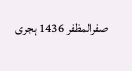صفرالمظفر 1436 ہجری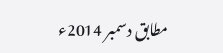مطابق دسمبر 2014ء